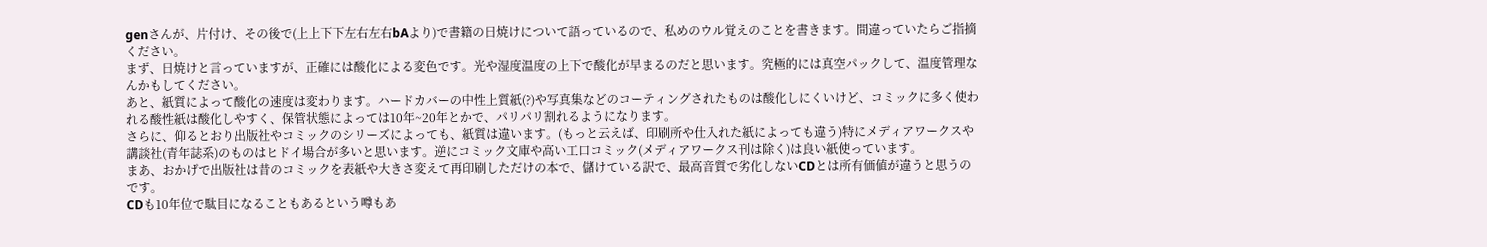genさんが、片付け、その後で(上上下下左右左右bAより)で書籍の日焼けについて語っているので、私めのウル覚えのことを書きます。間違っていたらご指摘ください。
まず、日焼けと言っていますが、正確には酸化による変色です。光や湿度温度の上下で酸化が早まるのだと思います。究極的には真空パックして、温度管理なんかもしてください。
あと、紙質によって酸化の速度は変わります。ハードカバーの中性上質紙(?)や写真集などのコーティングされたものは酸化しにくいけど、コミックに多く使われる酸性紙は酸化しやすく、保管状態によっては10年~20年とかで、パリパリ割れるようになります。
さらに、仰るとおり出版社やコミックのシリーズによっても、紙質は違います。(もっと云えば、印刷所や仕入れた紙によっても違う)特にメディアワークスや講談社(青年誌系)のものはヒドイ場合が多いと思います。逆にコミック文庫や高い工口コミック(メディアワークス刊は除く)は良い紙使っています。
まあ、おかげで出版社は昔のコミックを表紙や大きさ変えて再印刷しただけの本で、儲けている訳で、最高音質で劣化しないCDとは所有価値が違うと思うのです。
CDも10年位で駄目になることもあるという噂もあ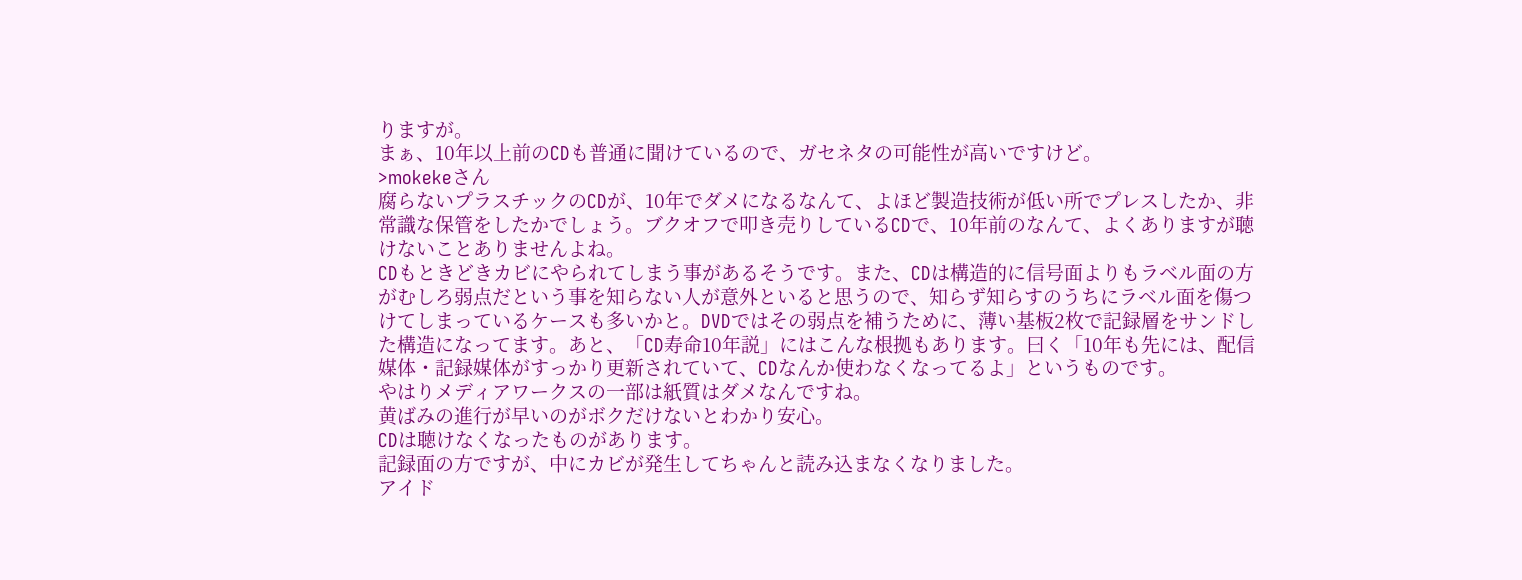りますが。
まぁ、10年以上前のCDも普通に聞けているので、ガセネタの可能性が高いですけど。
>mokekeさん
腐らないプラスチックのCDが、10年でダメになるなんて、よほど製造技術が低い所でプレスしたか、非常識な保管をしたかでしょう。ブクオフで叩き売りしているCDで、10年前のなんて、よくありますが聴けないことありませんよね。
CDもときどきカビにやられてしまう事があるそうです。また、CDは構造的に信号面よりもラベル面の方がむしろ弱点だという事を知らない人が意外といると思うので、知らず知らすのうちにラベル面を傷つけてしまっているケースも多いかと。DVDではその弱点を補うために、薄い基板2枚で記録層をサンドした構造になってます。あと、「CD寿命10年説」にはこんな根拠もあります。曰く「10年も先には、配信媒体・記録媒体がすっかり更新されていて、CDなんか使わなくなってるよ」というものです。
やはりメディアワークスの一部は紙質はダメなんですね。
黄ばみの進行が早いのがボクだけないとわかり安心。
CDは聴けなくなったものがあります。
記録面の方ですが、中にカビが発生してちゃんと読み込まなくなりました。
アイド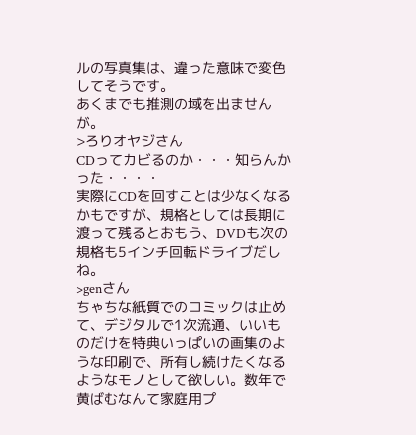ルの写真集は、違った意味で変色してそうです。
あくまでも推測の域を出ませんが。
>ろりオヤジさん
CDってカビるのか・・・知らんかった・・・・
実際にCDを回すことは少なくなるかもですが、規格としては長期に渡って残るとおもう、DVDも次の規格も5インチ回転ドライブだしね。
>genさん
ちゃちな紙質でのコミックは止めて、デジタルで1次流通、いいものだけを特典いっぱいの画集のような印刷で、所有し続けたくなるようなモノとして欲しい。数年で黄ばむなんて家庭用プ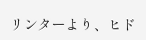リンターより、ヒド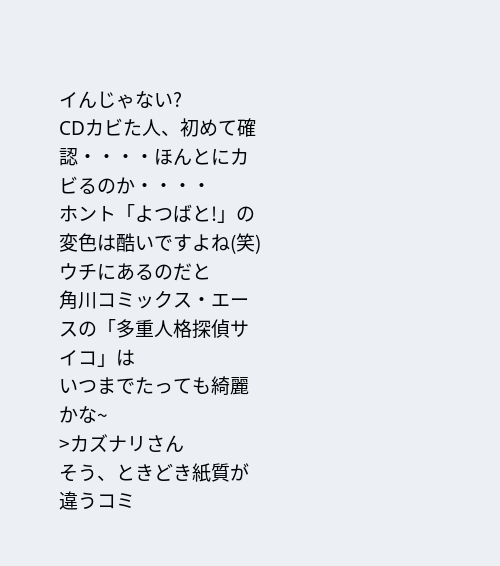イんじゃない?
CDカビた人、初めて確認・・・・ほんとにカビるのか・・・・
ホント「よつばと!」の変色は酷いですよね(笑)
ウチにあるのだと
角川コミックス・エースの「多重人格探偵サイコ」は
いつまでたっても綺麗かな~
>カズナリさん
そう、ときどき紙質が違うコミ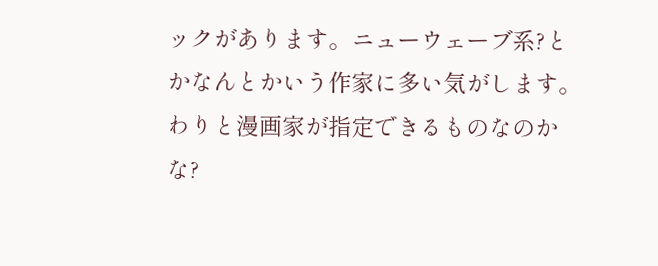ックがあります。ニューウェーブ系?とかなんとかいう作家に多い気がします。わりと漫画家が指定できるものなのかな?